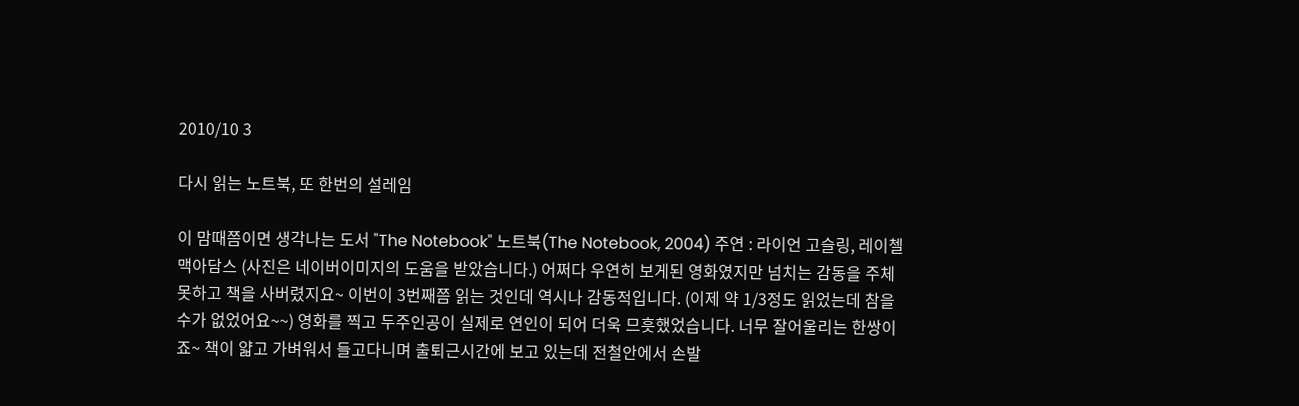2010/10 3

다시 읽는 노트북, 또 한번의 설레임

이 맘때쯤이면 생각나는 도서 "The Notebook" 노트북(The Notebook, 2004) 주연 : 라이언 고슬링, 레이첼 맥아담스 (사진은 네이버이미지의 도움을 받았습니다.) 어쩌다 우연히 보게된 영화였지만 넘치는 감동을 주체못하고 책을 사버렸지요~ 이번이 3번째쯤 읽는 것인데 역시나 감동적입니다. (이제 약 1/3정도 읽었는데 참을 수가 없었어요~~) 영화를 찍고 두주인공이 실제로 연인이 되어 더욱 므흣했었습니다. 너무 잘어울리는 한쌍이죠~ 책이 얇고 가벼워서 들고다니며 출퇴근시간에 보고 있는데 전철안에서 손발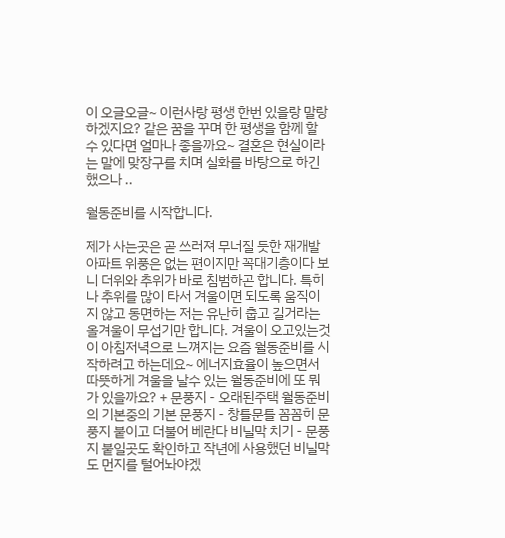이 오글오글~ 이런사랑 평생 한번 있을랑 말랑 하겠지요? 같은 꿈을 꾸며 한 평생을 함께 할 수 있다면 얼마나 좋을까요~ 결혼은 현실이라는 말에 맞장구를 치며 실화를 바탕으로 하긴했으나 ..

월동준비를 시작합니다.

제가 사는곳은 곧 쓰러져 무너질 듯한 재개발 아파트 위풍은 없는 편이지만 꼭대기층이다 보니 더위와 추위가 바로 침범하곤 합니다. 특히나 추위를 많이 타서 겨울이면 되도록 움직이지 않고 동면하는 저는 유난히 춥고 길거라는 올겨울이 무섭기만 합니다. 겨울이 오고있는것이 아침저녁으로 느껴지는 요즘 월동준비를 시작하려고 하는데요~ 에너지효율이 높으면서 따뜻하게 겨울을 날수 있는 월동준비에 또 뭐가 있을까요? + 문풍지 - 오래된주택 월동준비의 기본중의 기본 문풍지 - 창틀문틀 꼼꼼히 문풍지 붙이고 더불어 베란다 비닐막 치기 - 문풍지 붙일곳도 확인하고 작년에 사용했던 비닐막도 먼지를 털어놔야겠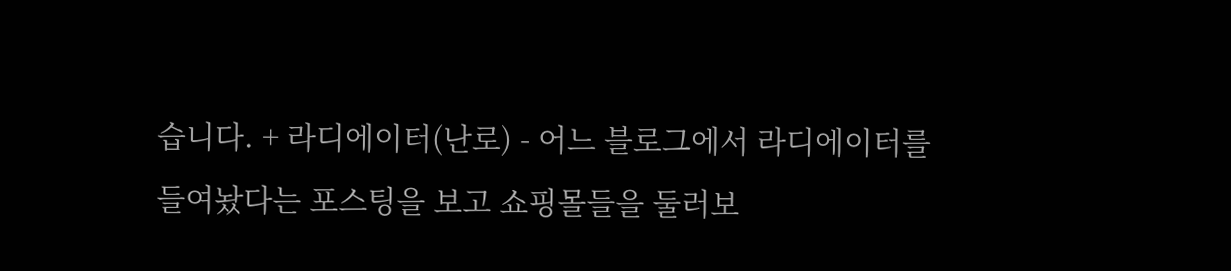습니다. + 라디에이터(난로) - 어느 블로그에서 라디에이터를 들여놨다는 포스팅을 보고 쇼핑몰들을 둘러보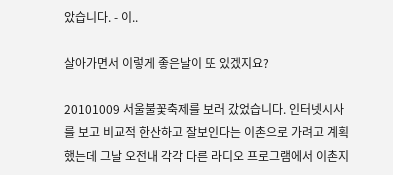았습니다. - 이..

살아가면서 이렇게 좋은날이 또 있겠지요?

20101009 서울불꽃축제를 보러 갔었습니다. 인터넷시사를 보고 비교적 한산하고 잘보인다는 이촌으로 가려고 계획했는데 그날 오전내 각각 다른 라디오 프로그램에서 이촌지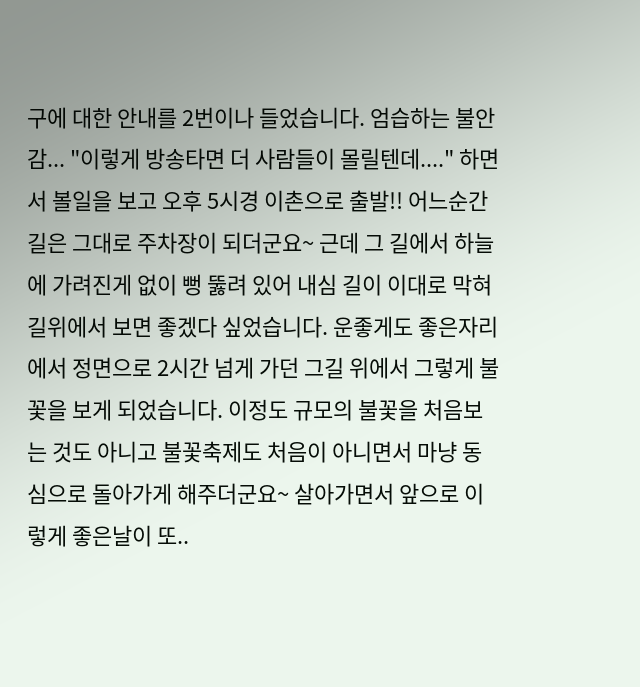구에 대한 안내를 2번이나 들었습니다. 엄습하는 불안감... "이렇게 방송타면 더 사람들이 몰릴텐데...." 하면서 볼일을 보고 오후 5시경 이촌으로 출발!! 어느순간 길은 그대로 주차장이 되더군요~ 근데 그 길에서 하늘에 가려진게 없이 뻥 뚫려 있어 내심 길이 이대로 막혀 길위에서 보면 좋겠다 싶었습니다. 운좋게도 좋은자리에서 정면으로 2시간 넘게 가던 그길 위에서 그렇게 불꽃을 보게 되었습니다. 이정도 규모의 불꽃을 처음보는 것도 아니고 불꽃축제도 처음이 아니면서 마냥 동심으로 돌아가게 해주더군요~ 살아가면서 앞으로 이렇게 좋은날이 또..